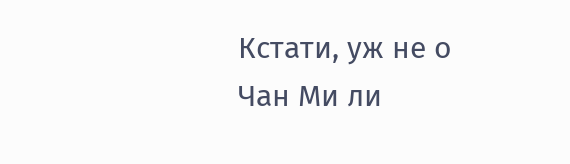Кстати, уж не о Чан Ми ли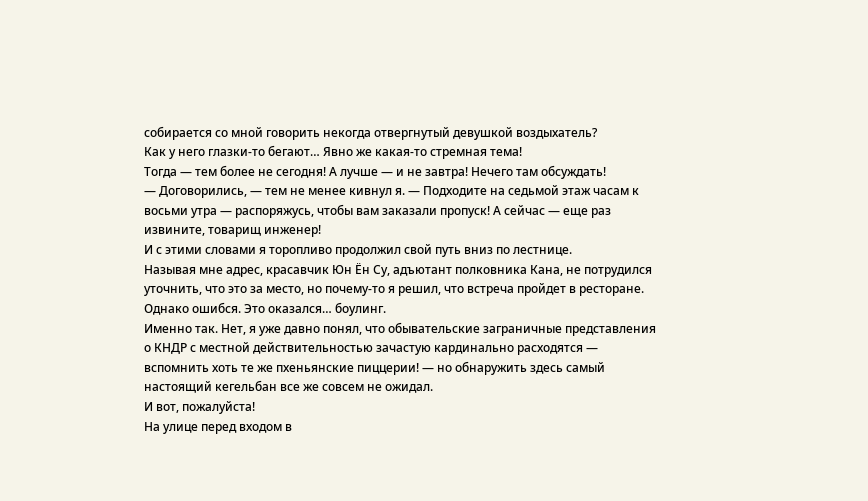собирается со мной говорить некогда отвергнутый девушкой воздыхатель?
Как у него глазки-то бегают… Явно же какая-то стремная тема!
Тогда — тем более не сегодня! А лучше — и не завтра! Нечего там обсуждать!
— Договорились, — тем не менее кивнул я. — Подходите на седьмой этаж часам к восьми утра — распоряжусь, чтобы вам заказали пропуск! А сейчас — еще раз извините, товарищ инженер!
И с этими словами я торопливо продолжил свой путь вниз по лестнице.
Называя мне адрес, красавчик Юн Ён Су, адъютант полковника Кана, не потрудился уточнить, что это за место, но почему-то я решил, что встреча пройдет в ресторане. Однако ошибся. Это оказался… боулинг.
Именно так. Нет, я уже давно понял, что обывательские заграничные представления о КНДР с местной действительностью зачастую кардинально расходятся — вспомнить хоть те же пхеньянские пиццерии! — но обнаружить здесь самый настоящий кегельбан все же совсем не ожидал.
И вот, пожалуйста!
На улице перед входом в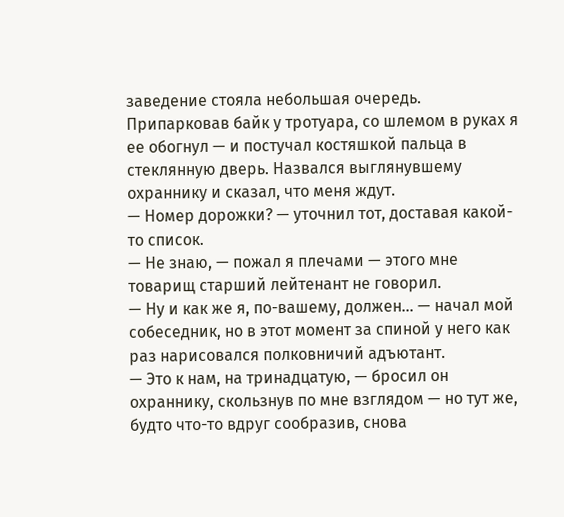заведение стояла небольшая очередь. Припарковав байк у тротуара, со шлемом в руках я ее обогнул — и постучал костяшкой пальца в стеклянную дверь. Назвался выглянувшему охраннику и сказал, что меня ждут.
— Номер дорожки? — уточнил тот, доставая какой-то список.
— Не знаю, — пожал я плечами — этого мне товарищ старший лейтенант не говорил.
— Ну и как же я, по-вашему, должен… — начал мой собеседник, но в этот момент за спиной у него как раз нарисовался полковничий адъютант.
— Это к нам, на тринадцатую, — бросил он охраннику, скользнув по мне взглядом — но тут же, будто что-то вдруг сообразив, снова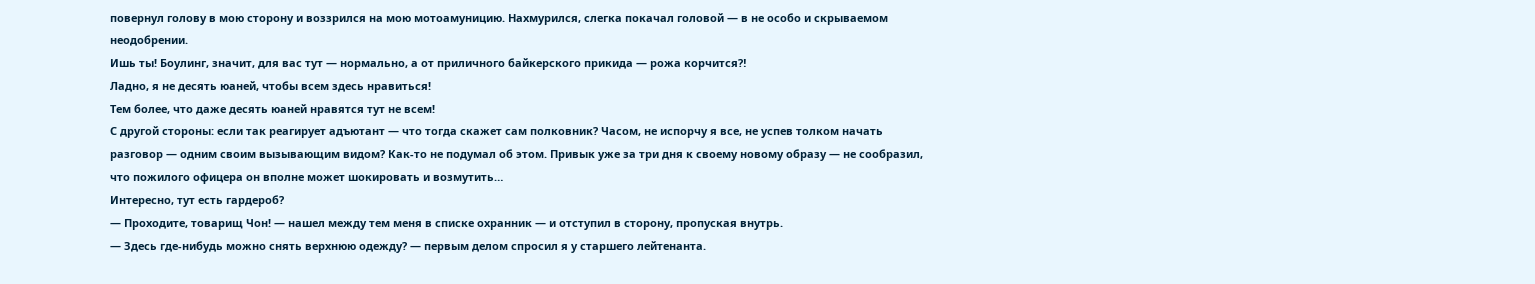повернул голову в мою сторону и воззрился на мою мотоамуницию. Нахмурился, слегка покачал головой — в не особо и скрываемом неодобрении.
Ишь ты! Боулинг, значит, для вас тут — нормально, а от приличного байкерского прикида — рожа корчится⁈
Ладно, я не десять юаней, чтобы всем здесь нравиться!
Тем более, что даже десять юаней нравятся тут не всем!
С другой стороны: если так реагирует адъютант — что тогда скажет сам полковник? Часом, не испорчу я все, не успев толком начать разговор — одним своим вызывающим видом? Как-то не подумал об этом. Привык уже за три дня к своему новому образу — не сообразил, что пожилого офицера он вполне может шокировать и возмутить…
Интересно, тут есть гардероб?
— Проходите, товарищ Чон! — нашел между тем меня в списке охранник — и отступил в сторону, пропуская внутрь.
— Здесь где-нибудь можно снять верхнюю одежду? — первым делом спросил я у старшего лейтенанта.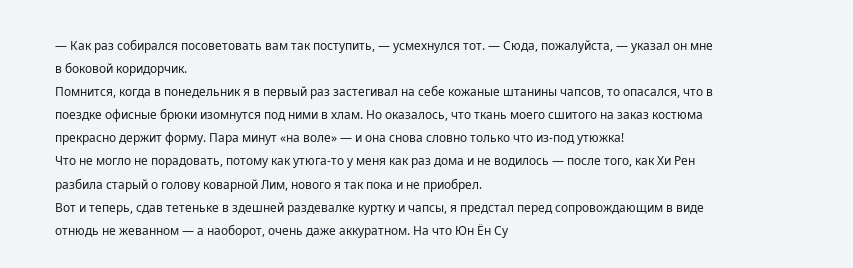— Как раз собирался посоветовать вам так поступить, — усмехнулся тот. — Сюда, пожалуйста, — указал он мне в боковой коридорчик.
Помнится, когда в понедельник я в первый раз застегивал на себе кожаные штанины чапсов, то опасался, что в поездке офисные брюки изомнутся под ними в хлам. Но оказалось, что ткань моего сшитого на заказ костюма прекрасно держит форму. Пара минут «на воле» — и она снова словно только что из-под утюжка!
Что не могло не порадовать, потому как утюга-то у меня как раз дома и не водилось — после того, как Хи Рен разбила старый о голову коварной Лим, нового я так пока и не приобрел.
Вот и теперь, сдав тетеньке в здешней раздевалке куртку и чапсы, я предстал перед сопровождающим в виде отнюдь не жеванном — а наоборот, очень даже аккуратном. На что Юн Ён Су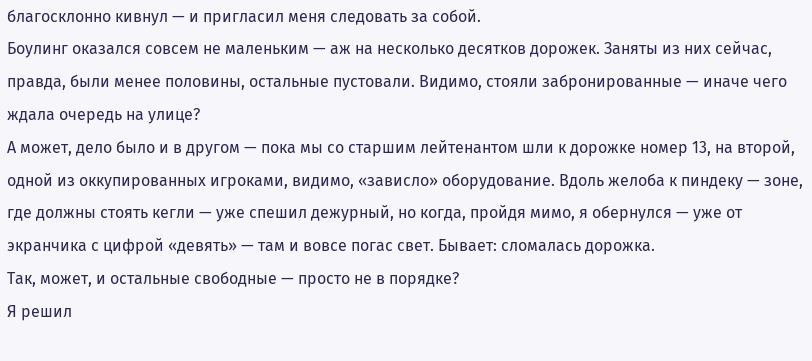благосклонно кивнул — и пригласил меня следовать за собой.
Боулинг оказался совсем не маленьким — аж на несколько десятков дорожек. Заняты из них сейчас, правда, были менее половины, остальные пустовали. Видимо, стояли забронированные — иначе чего ждала очередь на улице?
А может, дело было и в другом — пока мы со старшим лейтенантом шли к дорожке номер 13, на второй, одной из оккупированных игроками, видимо, «зависло» оборудование. Вдоль желоба к пиндеку — зоне, где должны стоять кегли — уже спешил дежурный, но когда, пройдя мимо, я обернулся — уже от экранчика с цифрой «девять» — там и вовсе погас свет. Бывает: сломалась дорожка.
Так, может, и остальные свободные — просто не в порядке?
Я решил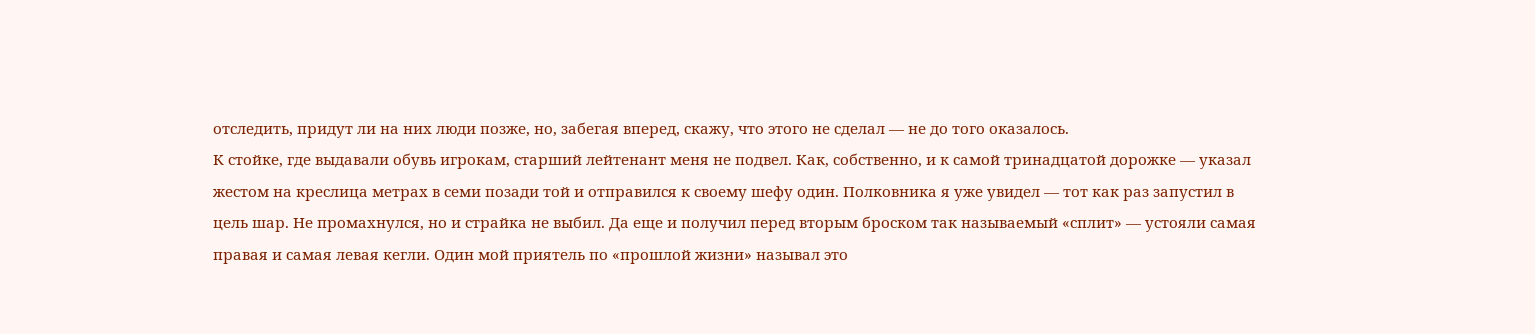отследить, придут ли на них люди позже, но, забегая вперед, скажу, что этого не сделал — не до того оказалось.
К стойке, где выдавали обувь игрокам, старший лейтенант меня не подвел. Как, собственно, и к самой тринадцатой дорожке — указал жестом на креслица метрах в семи позади той и отправился к своему шефу один. Полковника я уже увидел — тот как раз запустил в цель шар. Не промахнулся, но и страйка не выбил. Да еще и получил перед вторым броском так называемый «сплит» — устояли самая правая и самая левая кегли. Один мой приятель по «прошлой жизни» называл это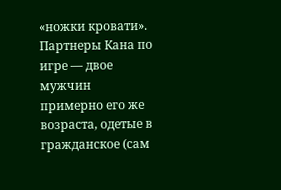«ножки кровати».
Партнеры Кана по игре — двое мужчин примерно его же возраста, одетые в гражданское (сам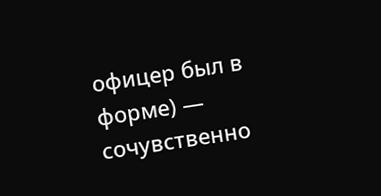офицер был в форме) — сочувственно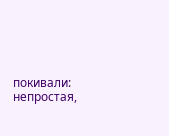покивали: непростая,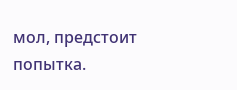мол, предстоит попытка.